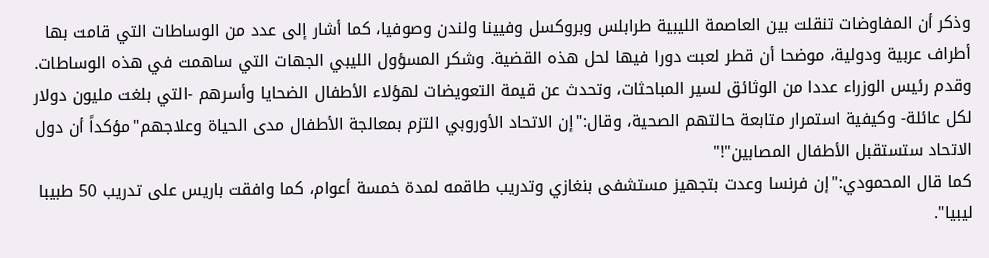وذكر أن المفاوضات تنقلت بين العاصمة الليبية طرابلس وبروكسل وفيينا ولندن وصوفيا، كما أشار إلى عدد من الوساطات التي قامت بها أطراف عربية ودولية، موضحا أن قطر لعبت دورا فيها لحل هذه القضية. وشكر المسؤول الليبي الجهات التي ساهمت في هذه الوساطات.
وقدم رئيس الوزراء عددا من الوثائق لسير المباحثات، وتحدث عن قيمة التعويضات لهؤلاء الأطفال الضحايا وأسرهم -التي بلغت مليون دولار لكل عائلة- وكيفية استمرار متابعة حالتهم الصحية، وقال:"إن الاتحاد الأوروبي التزم بمعالجة الأطفال مدى الحياة وعلاجهم"مؤكداً أن دول الاتحاد ستستقبل الأطفال المصابين"!"
كما قال المحمودي:"إن فرنسا وعدت بتجهيز مستشفى بنغازي وتدريب طاقمه لمدة خمسة أعوام، كما وافقت باريس على تدريب 50 طبيبا ليبيا".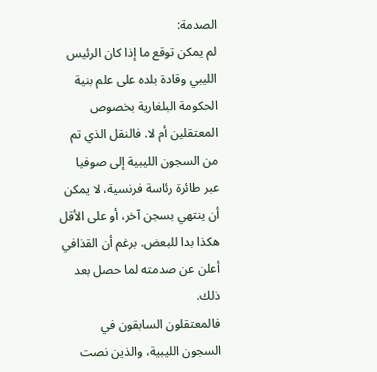الصدمة:
لم يمكن توقع ما إذا كان الرئيس الليبي وقادة بلده على علم بنية الحكومة البلغارية بخصوص المعتقلين أم لا. فالنقل الذي تم من السجون الليبية إلى صوفيا عبر طائرة رئاسة فرنسية، لا يمكن أن ينتهي بسجن آخر، أو على الأقل هكذا بدا للبعض. برغم أن القذافي أعلن عن صدمته لما حصل بعد ذلك.
فالمعتقلون السابقون في السجون الليبية، والذين نصت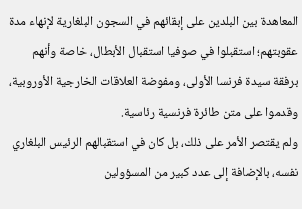المعاهدة بين البلدين على إبقائهم في السجون البلغارية لإنهاء مدة عقوبتهم؛ استقبلوا في صوفيا استقبال الأبطال، خاصة وأنهم برفقة سيدة فرنسا الأولى، ومفوضة العلاقات الخارجية الأوروبية، وقدموا على متن طائرة فرنسية رئاسية.
ولم يقتصر الأمر على ذلك، بل كان في استقبالهم الرئيس البلغاري نفسه، بالإضافة إلى عدد كبير من المسؤولين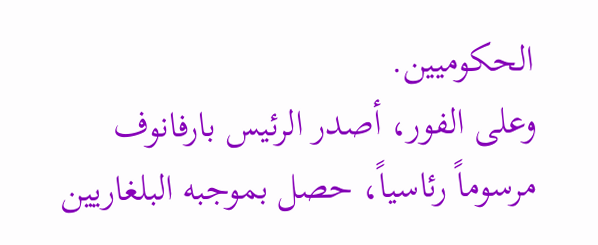الحكوميين.
وعلى الفور، أصدر الرئيس بارفانوف مرسوماً رئاسياً، حصل بموجبه البلغاريين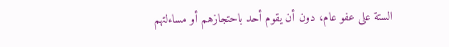الستة على عفو عام، دون أن يقوم أحد باحتجازهم أو مساءلتهم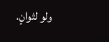ولو لثوانٍ.